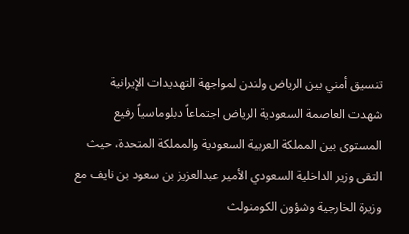تنسيق أمني بين الرياض ولندن لمواجهة التهديدات الإيرانية
شهدت العاصمة السعودية الرياض اجتماعاً دبلوماسياً رفيع المستوى بين المملكة العربية السعودية والمملكة المتحدة، حيث التقى وزير الداخلية السعودي الأمير عبدالعزيز بن سعود بن نايف مع وزيرة الخارجية وشؤون الكومنولث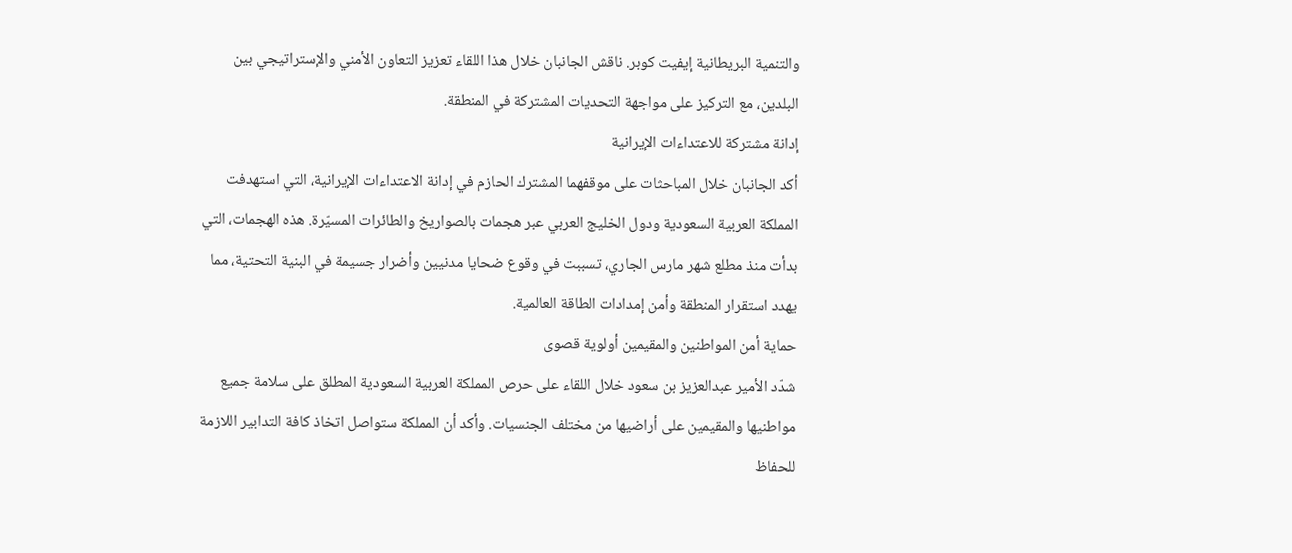والتنمية البريطانية إيفيت كوبر. ناقش الجانبان خلال هذا اللقاء تعزيز التعاون الأمني والإستراتيجي بين البلدين، مع التركيز على مواجهة التحديات المشتركة في المنطقة.
إدانة مشتركة للاعتداءات الإيرانية
أكد الجانبان خلال المباحثات على موقفهما المشترك الحازم في إدانة الاعتداءات الإيرانية، التي استهدفت المملكة العربية السعودية ودول الخليج العربي عبر هجمات بالصواريخ والطائرات المسيّرة. هذه الهجمات، التي بدأت منذ مطلع شهر مارس الجاري، تسببت في وقوع ضحايا مدنيين وأضرار جسيمة في البنية التحتية، مما يهدد استقرار المنطقة وأمن إمدادات الطاقة العالمية.
حماية أمن المواطنين والمقيمين أولوية قصوى
شدّد الأمير عبدالعزيز بن سعود خلال اللقاء على حرص المملكة العربية السعودية المطلق على سلامة جميع مواطنيها والمقيمين على أراضيها من مختلف الجنسيات. وأكد أن المملكة ستواصل اتخاذ كافة التدابير اللازمة للحفاظ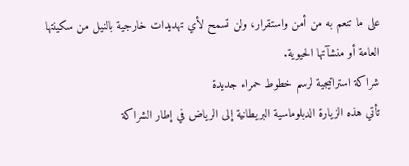على ما تنعم به من أمن واستقرار، ولن تسمح لأي تهديدات خارجية بالنيل من سكينتها العامة أو منشآتها الحيوية.
شراكة استراتيجية لرسم خطوط حمراء جديدة
تأتي هذه الزيارة الدبلوماسية البريطانية إلى الرياض في إطار الشراكة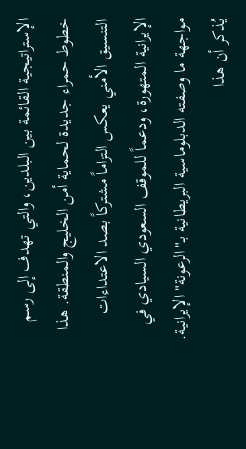الإستراتيجية القائمة بين البلدين، والتي تهدف إلى رسم خطوط حمراء جديدة لحماية أمن الخليج والمنطقة. هذا التنسيق الأمني يعكس التزاماً مشتركاً بصد الاعتداءات الإيرانية المتهورة، ودعماً للموقف السعودي السيادي في مواجهة ما وصفته الدبلوماسية البريطانية بـ"الرعونة" الإيرانية.
يُذكر أن هذا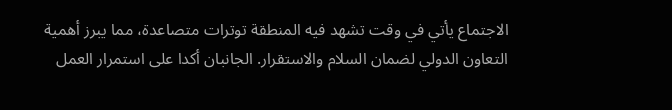الاجتماع يأتي في وقت تشهد فيه المنطقة توترات متصاعدة، مما يبرز أهمية التعاون الدولي لضمان السلام والاستقرار. الجانبان أكدا على استمرار العمل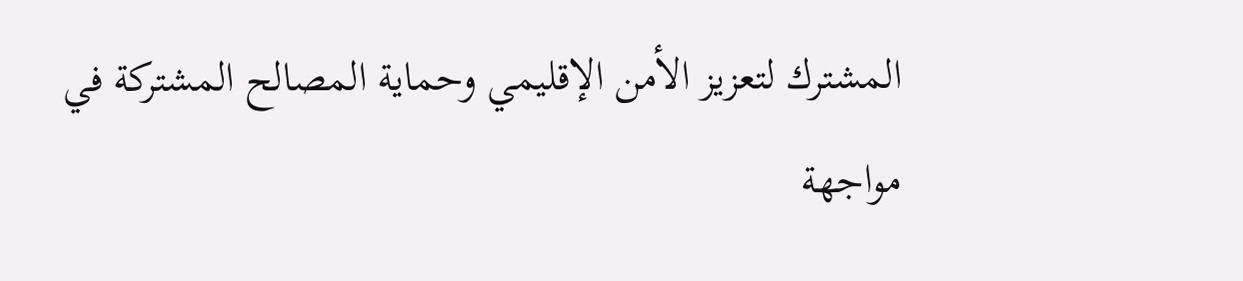المشترك لتعزيز الأمن الإقليمي وحماية المصالح المشتركة في مواجهة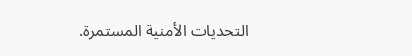التحديات الأمنية المستمرة.